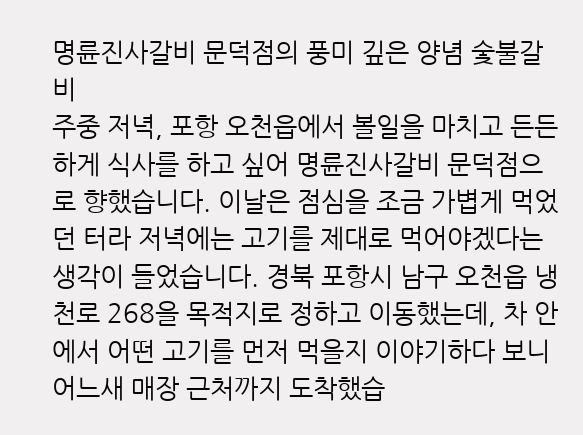명륜진사갈비 문덕점의 풍미 깊은 양념 숯불갈비
주중 저녁, 포항 오천읍에서 볼일을 마치고 든든하게 식사를 하고 싶어 명륜진사갈비 문덕점으로 향했습니다. 이날은 점심을 조금 가볍게 먹었던 터라 저녁에는 고기를 제대로 먹어야겠다는 생각이 들었습니다. 경북 포항시 남구 오천읍 냉천로 268을 목적지로 정하고 이동했는데, 차 안에서 어떤 고기를 먼저 먹을지 이야기하다 보니 어느새 매장 근처까지 도착했습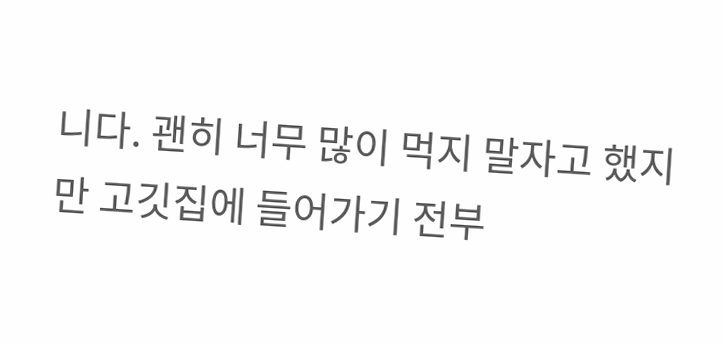니다. 괜히 너무 많이 먹지 말자고 했지만 고깃집에 들어가기 전부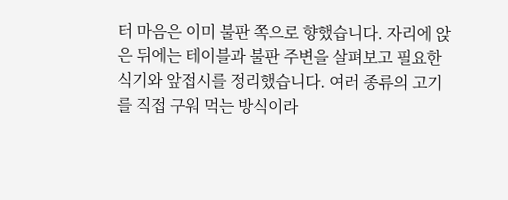터 마음은 이미 불판 쪽으로 향했습니다. 자리에 앉은 뒤에는 테이블과 불판 주변을 살펴보고 필요한 식기와 앞접시를 정리했습니다. 여러 종류의 고기를 직접 구워 먹는 방식이라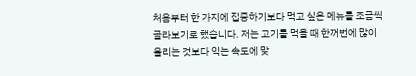처음부터 한 가지에 집중하기보다 먹고 싶은 메뉴를 조금씩 골라보기로 했습니다. 저는 고기를 먹을 때 한꺼번에 많이 올리는 것보다 익는 속도에 맞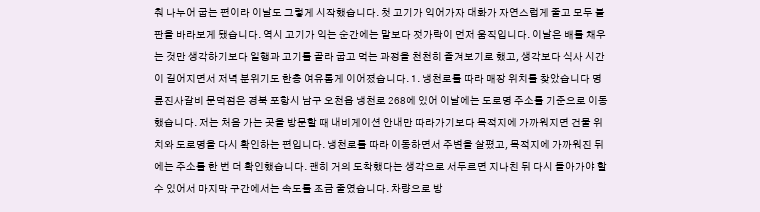춰 나누어 굽는 편이라 이날도 그렇게 시작했습니다. 첫 고기가 익어가자 대화가 자연스럽게 줄고 모두 불판을 바라보게 됐습니다. 역시 고기가 익는 순간에는 말보다 젓가락이 먼저 움직입니다. 이날은 배를 채우는 것만 생각하기보다 일행과 고기를 골라 굽고 먹는 과정을 천천히 즐겨보기로 했고, 생각보다 식사 시간이 길어지면서 저녁 분위기도 한층 여유롭게 이어졌습니다. 1. 냉천로를 따라 매장 위치를 찾았습니다 명륜진사갈비 문덕점은 경북 포항시 남구 오천읍 냉천로 268에 있어 이날에는 도로명 주소를 기준으로 이동했습니다. 저는 처음 가는 곳을 방문할 때 내비게이션 안내만 따라가기보다 목적지에 가까워지면 건물 위치와 도로명을 다시 확인하는 편입니다. 냉천로를 따라 이동하면서 주변을 살폈고, 목적지에 가까워진 뒤에는 주소를 한 번 더 확인했습니다. 괜히 거의 도착했다는 생각으로 서두르면 지나친 뒤 다시 돌아가야 할 수 있어서 마지막 구간에서는 속도를 조금 줄였습니다. 차량으로 방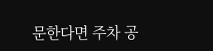문한다면 주차 공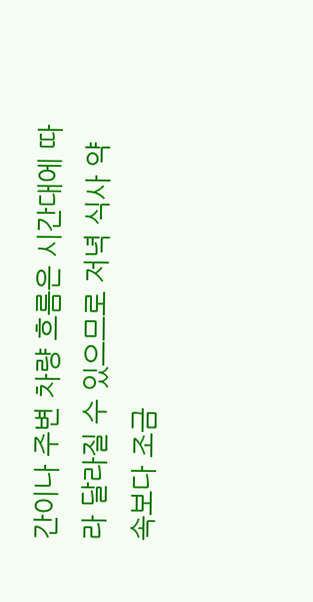간이나 주변 차량 흐름은 시간대에 따라 달라질 수 있으므로 저녁 식사 약속보다 조금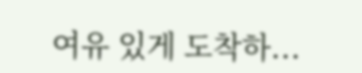여유 있게 도착하...